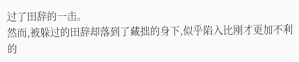过了田辞的一击。
然而,被躲过的田辞却落到了藏拙的身下,似乎陷入比刚才更加不利的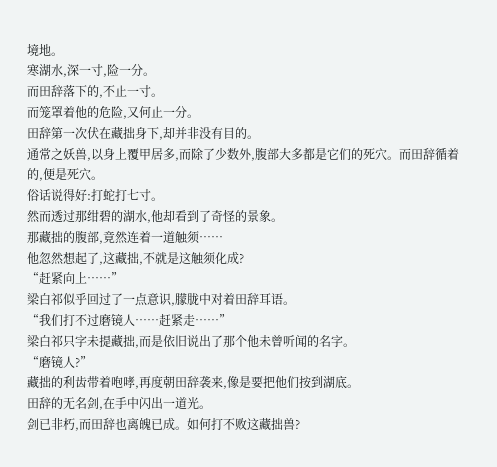境地。
寒湖水,深一寸,险一分。
而田辞落下的,不止一寸。
而笼罩着他的危险,又何止一分。
田辞第一次伏在藏拙身下,却并非没有目的。
通常之妖兽,以身上覆甲居多,而除了少数外,腹部大多都是它们的死穴。而田辞循着的,便是死穴。
俗话说得好:打蛇打七寸。
然而透过那绀碧的湖水,他却看到了奇怪的景象。
那藏拙的腹部,竟然连着一道触须……
他忽然想起了,这藏拙,不就是这触须化成?
“赶紧向上……”
梁白祁似乎回过了一点意识,朦胧中对着田辞耳语。
“我们打不过磨镜人……赶紧走……”
梁白祁只字未提藏拙,而是依旧说出了那个他未曾听闻的名字。
“磨镜人?”
藏拙的利齿带着咆哮,再度朝田辞袭来,像是要把他们按到湖底。
田辞的无名剑,在手中闪出一道光。
剑已非朽,而田辞也离魄已成。如何打不败这藏拙兽?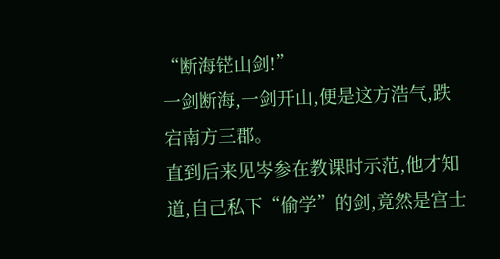“断海铓山剑!”
一剑断海,一剑开山,便是这方浩气,跌宕南方三郡。
直到后来见岑参在教课时示范,他才知道,自己私下“偷学”的剑,竟然是宫士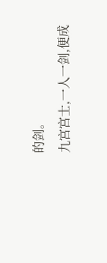的剑。
九宫宫士,一人一剑,便成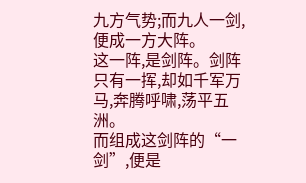九方气势;而九人一剑,便成一方大阵。
这一阵,是剑阵。剑阵只有一挥,却如千军万马,奔腾呼啸,荡平五洲。
而组成这剑阵的“一剑”,便是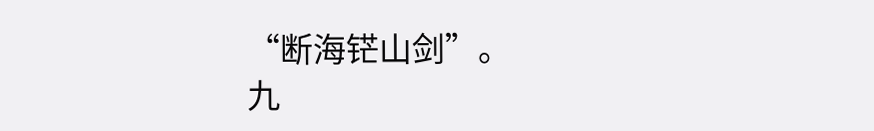“断海铓山剑”。
九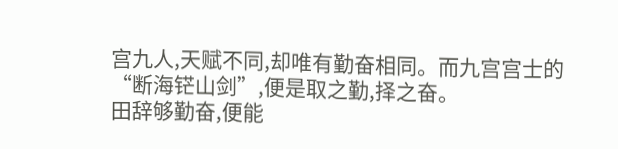宫九人,天赋不同,却唯有勤奋相同。而九宫宫士的“断海铓山剑”,便是取之勤,择之奋。
田辞够勤奋,便能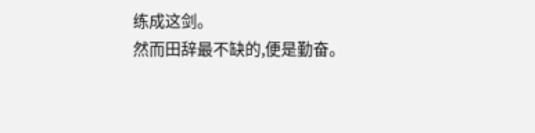练成这剑。
然而田辞最不缺的,便是勤奋。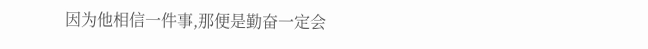因为他相信一件事,那便是勤奋一定会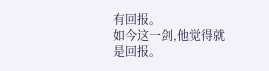有回报。
如今这一剑,他觉得就是回报。